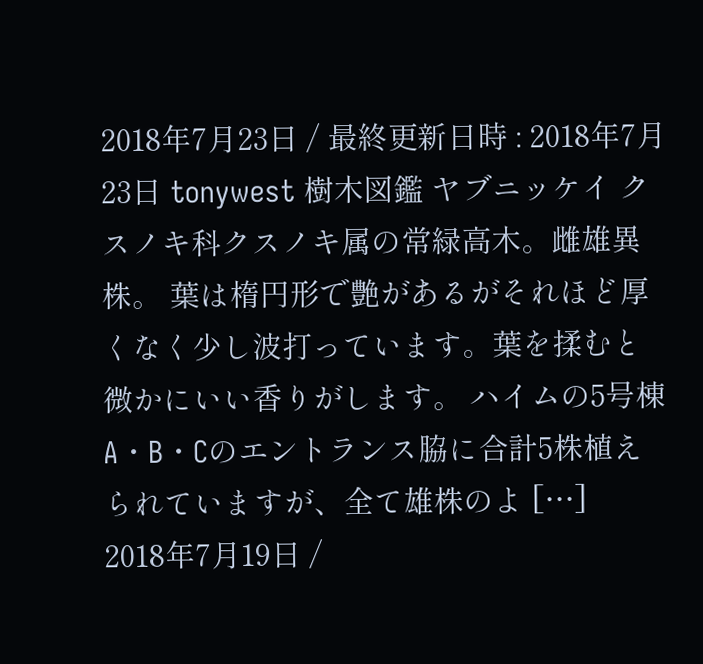2018年7月23日 / 最終更新日時 : 2018年7月23日 tonywest 樹木図鑑 ヤブニッケイ クスノキ科クスノキ属の常緑高木。雌雄異株。 葉は楕円形で艶があるがそれほど厚くなく少し波打っています。葉を揉むと微かにいい香りがします。 ハイムの5号棟A・B・Cのエントランス脇に合計5株植えられていますが、全て雄株のよ […]
2018年7月19日 /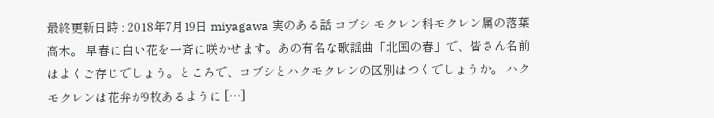最終更新日時 : 2018年7月19日 miyagawa 実のある話 コブシ モクレン科モクレン属の落葉高木。 早春に白い花を一斉に咲かせます。あの有名な歌謡曲「北国の春」で、皆さん名前はよくご存じでしょう。ところで、コブシとハクモクレンの区別はつくでしょうか。 ハクモクレンは花弁が9枚あるように […]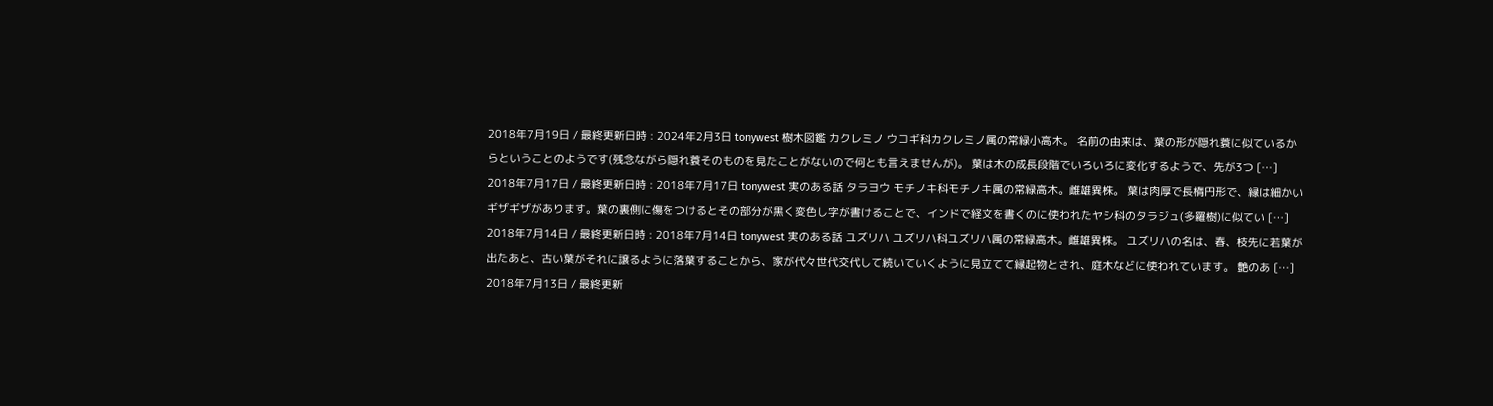2018年7月19日 / 最終更新日時 : 2024年2月3日 tonywest 樹木図鑑 カクレミノ ウコギ科カクレミノ属の常緑小高木。 名前の由来は、葉の形が隠れ蓑に似ているからということのようです(残念ながら隠れ蓑そのものを見たことがないので何とも言えませんが)。 葉は木の成長段階でいろいろに変化するようで、先が3つ […]
2018年7月17日 / 最終更新日時 : 2018年7月17日 tonywest 実のある話 タラヨウ モチノキ科モチノキ属の常緑高木。雌雄異株。 葉は肉厚で長楕円形で、縁は細かいギザギザがあります。葉の裏側に傷をつけるとその部分が黒く変色し字が書けることで、インドで経文を書くのに使われたヤシ科のタラジュ(多羅樹)に似てい […]
2018年7月14日 / 最終更新日時 : 2018年7月14日 tonywest 実のある話 ユズリハ ユズリハ科ユズリハ属の常緑高木。雌雄異株。 ユズリハの名は、春、枝先に若葉が出たあと、古い葉がそれに譲るように落葉することから、家が代々世代交代して続いていくように見立てて縁起物とされ、庭木などに使われています。 艶のあ […]
2018年7月13日 / 最終更新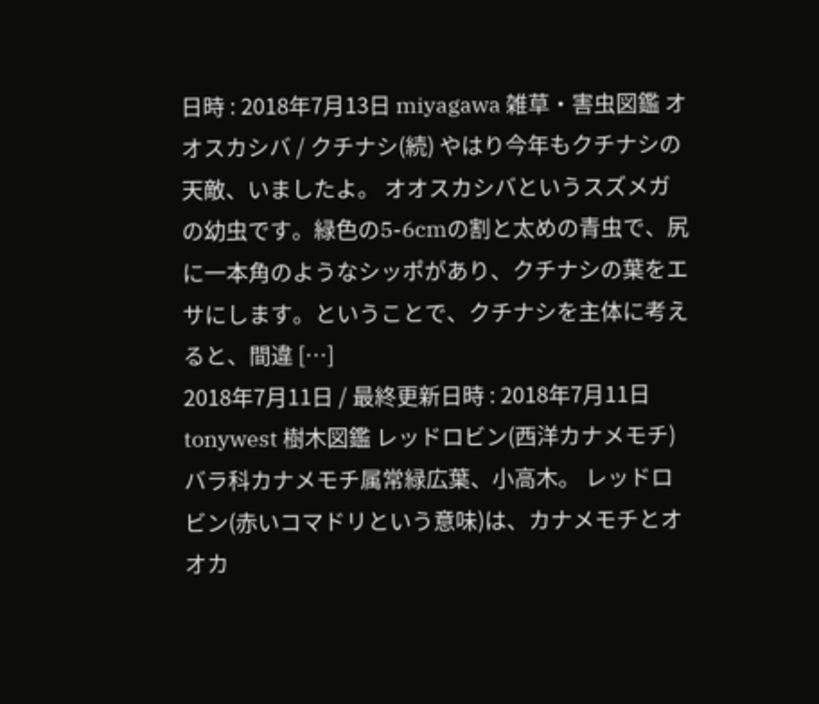日時 : 2018年7月13日 miyagawa 雑草・害虫図鑑 オオスカシバ / クチナシ(続) やはり今年もクチナシの天敵、いましたよ。 オオスカシバというスズメガの幼虫です。緑色の5-6cmの割と太めの青虫で、尻に一本角のようなシッポがあり、クチナシの葉をエサにします。ということで、クチナシを主体に考えると、間違 […]
2018年7月11日 / 最終更新日時 : 2018年7月11日 tonywest 樹木図鑑 レッドロビン(西洋カナメモチ) バラ科カナメモチ属常緑広葉、小高木。 レッドロビン(赤いコマドリという意味)は、カナメモチとオオカ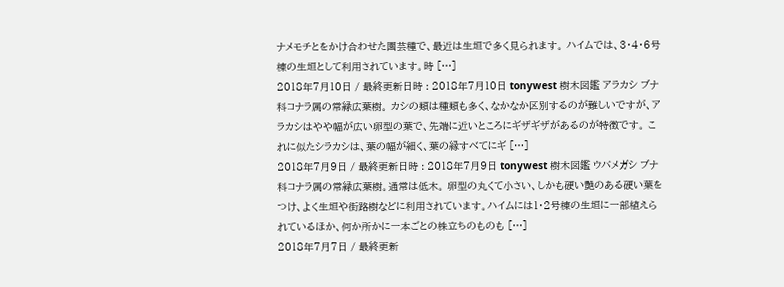ナメモチとをかけ合わせた園芸種で、最近は生垣で多く見られます。 ハイムでは、3・4・6号棟の生垣として利用されています。時 […]
2018年7月10日 / 最終更新日時 : 2018年7月10日 tonywest 樹木図鑑 アラカシ ブナ科コナラ属の常緑広葉樹。 カシの類は種類も多く、なかなか区別するのが難しいですが、アラカシはやや幅が広い卵型の葉で、先端に近いところにギザギザがあるのが特徴です。 これに似たシラカシは、葉の幅が細く、葉の縁すべてにギ […]
2018年7月9日 / 最終更新日時 : 2018年7月9日 tonywest 樹木図鑑 ウバメガシ ブナ科コナラ属の常緑広葉樹。通常は低木。 卵型の丸くて小さい、しかも硬い艶のある硬い葉をつけ、よく生垣や街路樹などに利用されています。ハイムには1・2号棟の生垣に一部植えられているほか、何か所かに一本ごとの株立ちのものも […]
2018年7月7日 / 最終更新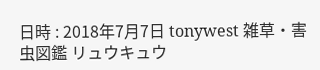日時 : 2018年7月7日 tonywest 雑草・害虫図鑑 リュウキュウ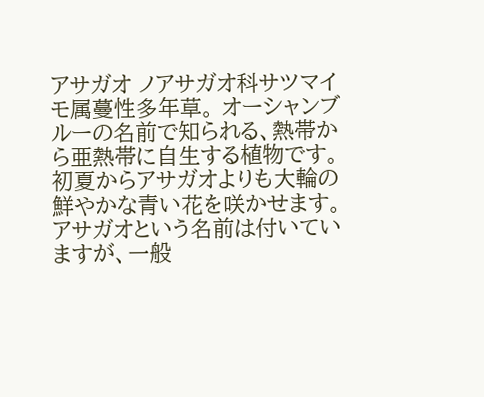アサガオ ノアサガオ科サツマイモ属蔓性多年草。 オーシャンブルーの名前で知られる、熱帯から亜熱帯に自生する植物です。 初夏からアサガオよりも大輪の鮮やかな青い花を咲かせます。アサガオという名前は付いていますが、一般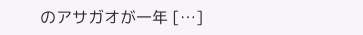のアサガオが一年 […]